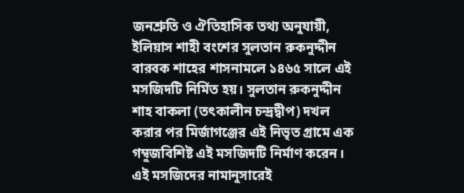জনশ্রুতি ও ঐতিহাসিক তথ্য অনুযায়ী, ইলিয়াস শাহী বংশের সুলতান রুকনুদ্দীন বারবক শাহের শাসনামলে ১৪৬৫ সালে এই মসজিদটি নির্মিত হয়। সুলতান রুকনুদ্দীন শাহ বাকলা (তৎকালীন চন্দ্রদ্বীপ) দখল করার পর মির্জাগঞ্জের এই নিভৃত গ্রামে এক গম্বুজবিশিষ্ট এই মসজিদটি নির্মাণ করেন। এই মসজিদের নামানুসারেই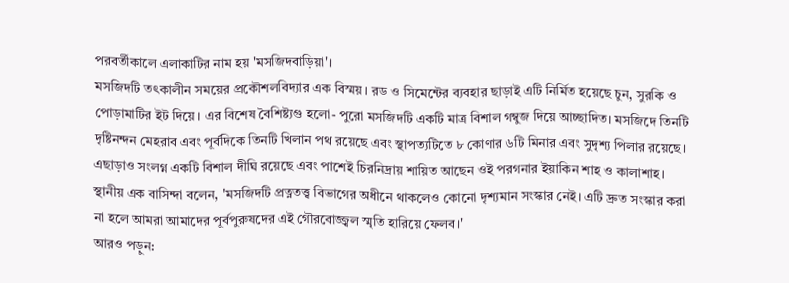পরবর্তীকালে এলাকাটির নাম হয় 'মসজিদবাড়িয়া'।
মসজিদটি তৎকালীন সময়ের প্রকৌশলবিদ্যার এক বিস্ময়। রড ও সিমেন্টের ব্যবহার ছাড়াই এটি নির্মিত হয়েছে চুন, সুরকি ও পোড়ামাটির ইট দিয়ে। এর বিশেষ বৈশিষ্ট্যগু হলো- পুরো মসজিদটি একটি মাত্র বিশাল গম্বুজ দিয়ে আচ্ছাদিত। মসজিদে তিনটি দৃষ্টিনন্দন মেহরাব এবং পূর্বদিকে তিনটি খিলান পথ রয়েছে এবং স্থাপত্যটিতে ৮ কোণার ৬টি মিনার এবং সুদৃশ্য পিলার রয়েছে। এছাড়াও সংলগ্ন একটি বিশাল দীঘি রয়েছে এবং পাশেই চিরনিদ্রায় শায়িত আছেন ওই পরগনার ইয়াকিন শাহ ও কালাশাহ।
স্থানীয় এক বাসিন্দা বলেন, 'মসজিদটি প্রত্নতত্ত্ব বিভাগের অধীনে থাকলেও কোনো দৃশ্যমান সংস্কার নেই। এটি দ্রুত সংস্কার করা না হলে আমরা আমাদের পূর্বপুরুষদের এই গৌরবোজ্জ্বল স্মৃতি হারিয়ে ফেলব।'
আরও পড়ুন: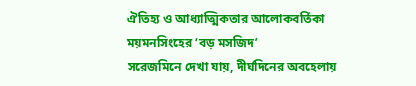ঐতিহ্য ও আধ্যাত্মিকতার আলোকবর্তিকা ময়মনসিংহের ‘বড় মসজিদ’
সরেজমিনে দেখা যায়, দীর্ঘদিনের অবহেলায়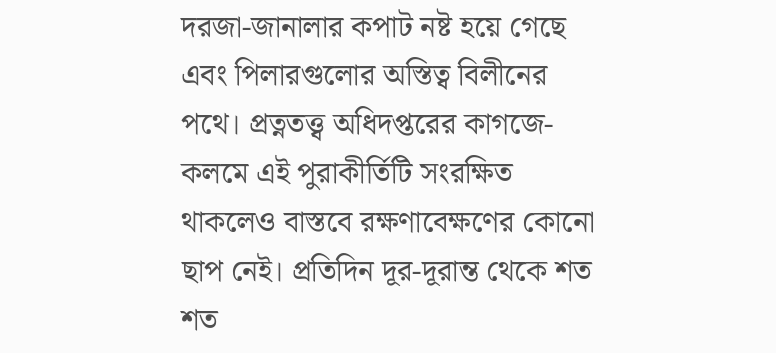দরজা-জানালার কপাট নষ্ট হয়ে গেছে এবং পিলারগুলোর অস্তিত্ব বিলীনের পথে। প্রত্নতত্ত্ব অধিদপ্তরের কাগজে-কলমে এই পুরাকীর্তিটি সংরক্ষিত থাকলেও বাস্তবে রক্ষণাবেক্ষণের কোনো ছাপ নেই। প্রতিদিন দূর-দূরান্ত থেকে শত শত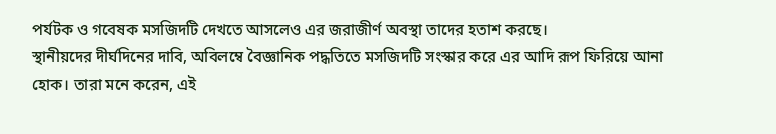পর্যটক ও গবেষক মসজিদটি দেখতে আসলেও এর জরাজীর্ণ অবস্থা তাদের হতাশ করছে।
স্থানীয়দের দীর্ঘদিনের দাবি, অবিলম্বে বৈজ্ঞানিক পদ্ধতিতে মসজিদটি সংস্কার করে এর আদি রূপ ফিরিয়ে আনা হোক। তারা মনে করেন, এই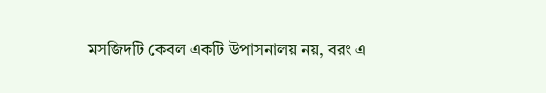মসজিদটি কেবল একটি উপাসনালয় নয়, বরং এ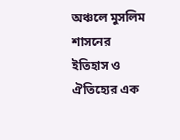অঞ্চলে মুসলিম শাসনের ইতিহাস ও ঐতিহ্যের এক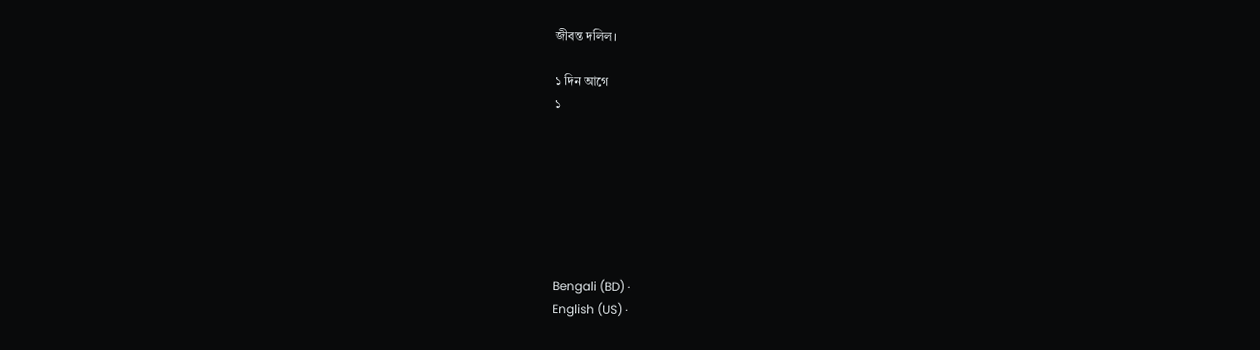জীবন্ত দলিল।

১ দিন আগে
১







Bengali (BD) ·
English (US) ·